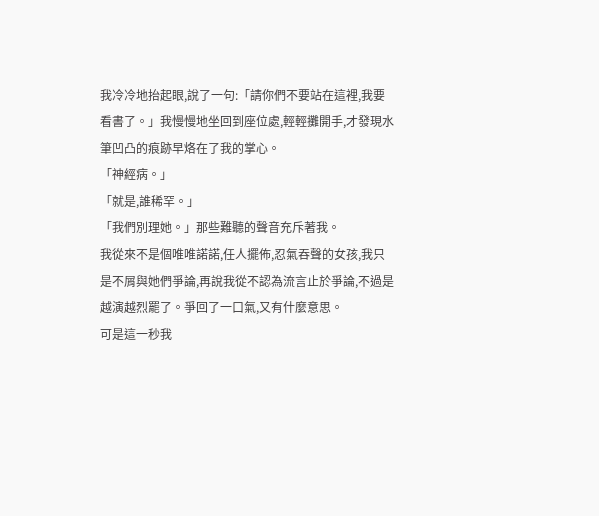我冷冷地抬起眼,說了一句:「請你們不要站在這裡,我要看書了。」我慢慢地坐回到座位處,輕輕攤開手,才發現水筆凹凸的痕跡早烙在了我的掌心。
「神經病。」
「就是,誰稀罕。」
「我們別理她。」那些難聽的聲音充斥著我。
我從來不是個唯唯諾諾,任人擺佈,忍氣吞聲的女孩,我只是不屑與她們爭論,再說我從不認為流言止於爭論,不過是越演越烈罷了。爭回了一口氣,又有什麼意思。
可是這一秒我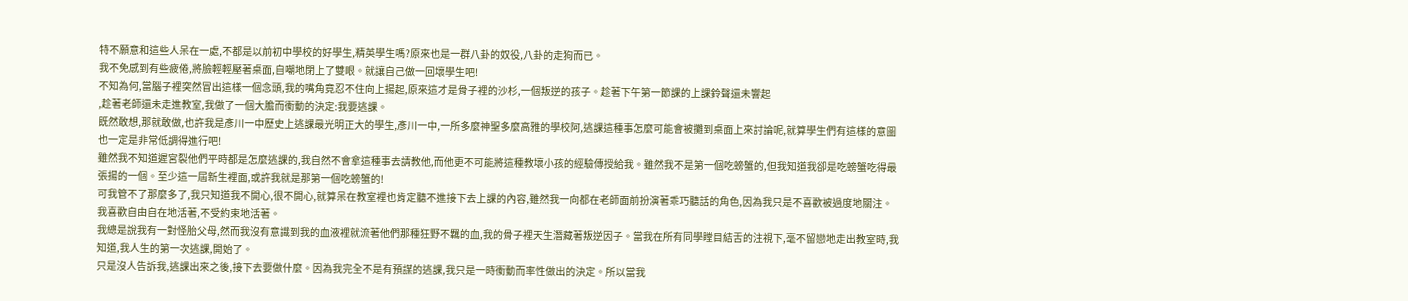特不願意和這些人呆在一處,不都是以前初中學校的好學生,精英學生嗎?原來也是一群八卦的奴役,八卦的走狗而已。
我不免感到有些疲倦,將臉輕輕壓著桌面,自嘲地閉上了雙眼。就讓自己做一回壞學生吧!
不知為何,當腦子裡突然冒出這樣一個念頭,我的嘴角竟忍不住向上揚起,原來這才是骨子裡的沙杉,一個叛逆的孩子。趁著下午第一節課的上課鈴聲還未響起
,趁著老師還未走進教室,我做了一個大膽而衝動的決定:我要逃課。
既然敢想,那就敢做,也許我是彥川一中歷史上逃課最光明正大的學生,彥川一中,一所多麼神聖多麼高雅的學校阿,逃課這種事怎麼可能會被攤到桌面上來討論呢,就算學生們有這樣的意圖也一定是非常低調得進行吧!
雖然我不知道遲宮裂他們平時都是怎麼逃課的,我自然不會拿這種事去請教他,而他更不可能將這種教壞小孩的經驗傳授給我。雖然我不是第一個吃螃蟹的,但我知道我卻是吃螃蟹吃得最張揚的一個。至少這一屆新生裡面,或許我就是那第一個吃螃蟹的!
可我管不了那麼多了,我只知道我不開心,很不開心,就算呆在教室裡也肯定聽不進接下去上課的內容,雖然我一向都在老師面前扮演著乖巧聽話的角色,因為我只是不喜歡被過度地關注。我喜歡自由自在地活著,不受約束地活著。
我總是說我有一對怪胎父母,然而我沒有意識到我的血液裡就流著他們那種狂野不羈的血,我的骨子裡天生潛藏著叛逆因子。當我在所有同學瞠目結舌的注視下,毫不留戀地走出教室時,我知道,我人生的第一次逃課,開始了。
只是沒人告訴我,逃課出來之後,接下去要做什麼。因為我完全不是有預謀的逃課,我只是一時衝動而率性做出的決定。所以當我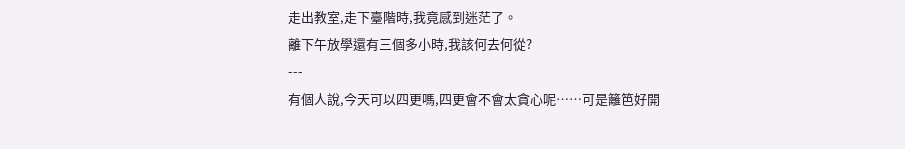走出教室,走下臺階時,我竟感到迷茫了。
離下午放學還有三個多小時,我該何去何從?
---
有個人說,今天可以四更嗎,四更會不會太貪心呢……可是籬笆好開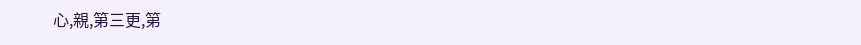心,親,第三更,第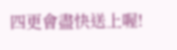四更會盡快送上喔!